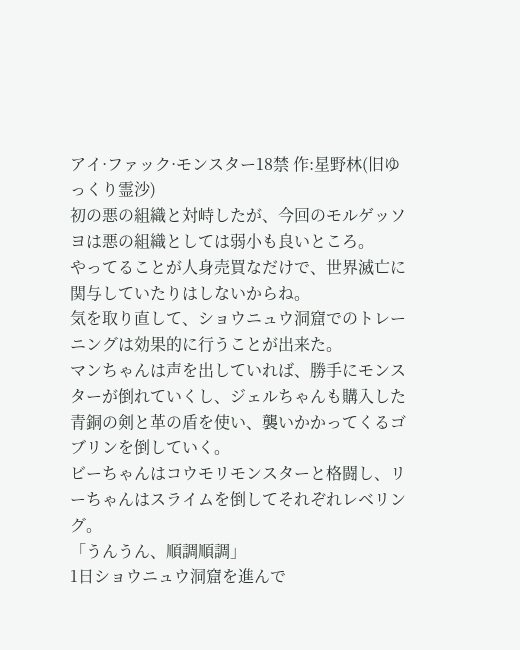アイ·ファック·モンスター18禁 作:星野林(旧ゆっくり霊沙)
初の悪の組織と対峙したが、今回のモルゲッソヨは悪の組織としては弱小も良いところ。
やってることが人身売買なだけで、世界滅亡に関与していたりはしないからね。
気を取り直して、ショウニュウ洞窟でのトレーニングは効果的に行うことが出来た。
マンちゃんは声を出していれば、勝手にモンスターが倒れていくし、ジェルちゃんも購入した青銅の剣と革の盾を使い、襲いかかってくるゴブリンを倒していく。
ビーちゃんはコウモリモンスターと格闘し、リーちゃんはスライムを倒してそれぞれレベリング。
「うんうん、順調順調」
1日ショウニュウ洞窟を進んで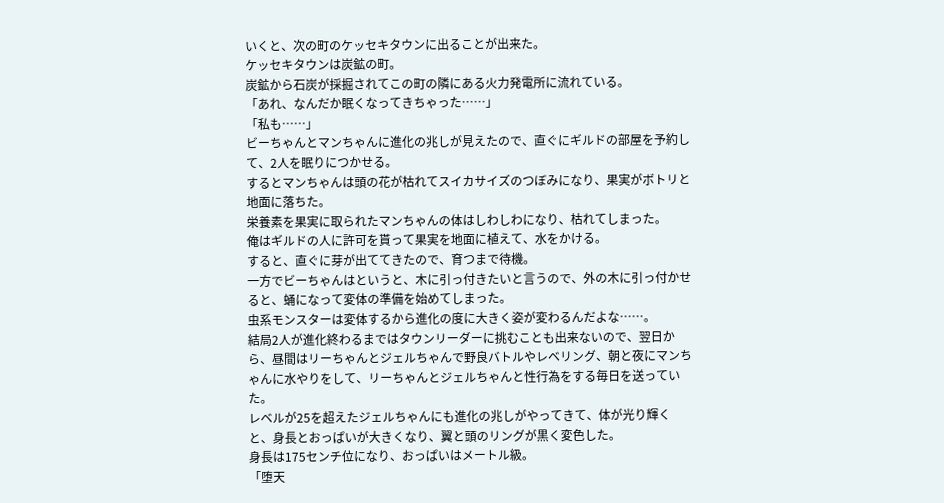いくと、次の町のケッセキタウンに出ることが出来た。
ケッセキタウンは炭鉱の町。
炭鉱から石炭が採掘されてこの町の隣にある火力発電所に流れている。
「あれ、なんだか眠くなってきちゃった……」
「私も……」
ビーちゃんとマンちゃんに進化の兆しが見えたので、直ぐにギルドの部屋を予約して、2人を眠りにつかせる。
するとマンちゃんは頭の花が枯れてスイカサイズのつぼみになり、果実がボトリと地面に落ちた。
栄養素を果実に取られたマンちゃんの体はしわしわになり、枯れてしまった。
俺はギルドの人に許可を貰って果実を地面に植えて、水をかける。
すると、直ぐに芽が出ててきたので、育つまで待機。
一方でビーちゃんはというと、木に引っ付きたいと言うので、外の木に引っ付かせると、蛹になって変体の準備を始めてしまった。
虫系モンスターは変体するから進化の度に大きく姿が変わるんだよな……。
結局2人が進化終わるまではタウンリーダーに挑むことも出来ないので、翌日から、昼間はリーちゃんとジェルちゃんで野良バトルやレベリング、朝と夜にマンちゃんに水やりをして、リーちゃんとジェルちゃんと性行為をする毎日を送っていた。
レベルが25を超えたジェルちゃんにも進化の兆しがやってきて、体が光り輝くと、身長とおっぱいが大きくなり、翼と頭のリングが黒く変色した。
身長は175センチ位になり、おっぱいはメートル級。
「堕天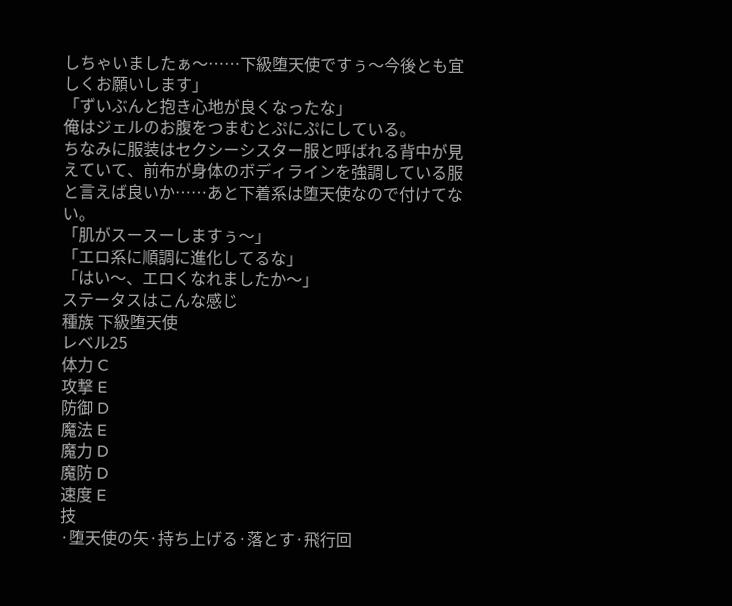しちゃいましたぁ〜……下級堕天使ですぅ〜今後とも宜しくお願いします」
「ずいぶんと抱き心地が良くなったな」
俺はジェルのお腹をつまむとぷにぷにしている。
ちなみに服装はセクシーシスター服と呼ばれる背中が見えていて、前布が身体のボディラインを強調している服と言えば良いか……あと下着系は堕天使なので付けてない。
「肌がスースーしますぅ〜」
「エロ系に順調に進化してるな」
「はい〜、エロくなれましたか〜」
ステータスはこんな感じ
種族 下級堕天使
レベル25
体力 C
攻撃 E
防御 D
魔法 E
魔力 D
魔防 D
速度 E
技
·堕天使の矢·持ち上げる·落とす·飛行回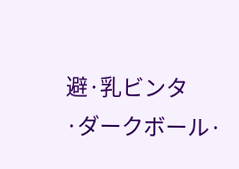避·乳ビンタ
·ダークボール·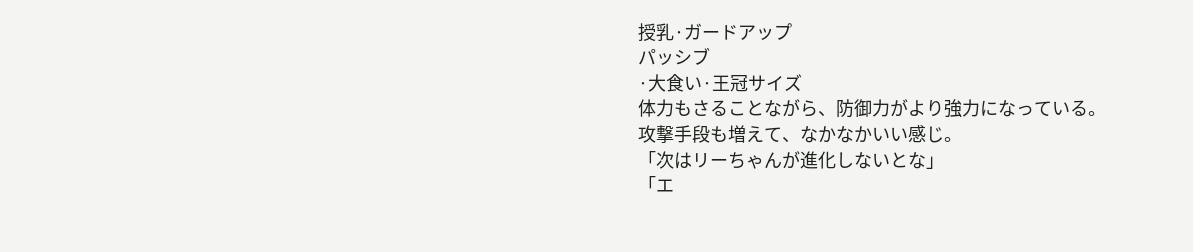授乳·ガードアップ
パッシブ
·大食い·王冠サイズ
体力もさることながら、防御力がより強力になっている。
攻撃手段も増えて、なかなかいい感じ。
「次はリーちゃんが進化しないとな」
「エ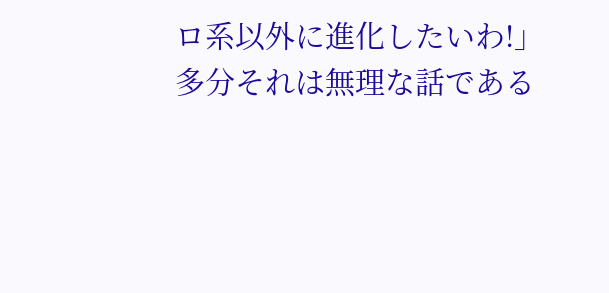ロ系以外に進化したいわ!」
多分それは無理な話である